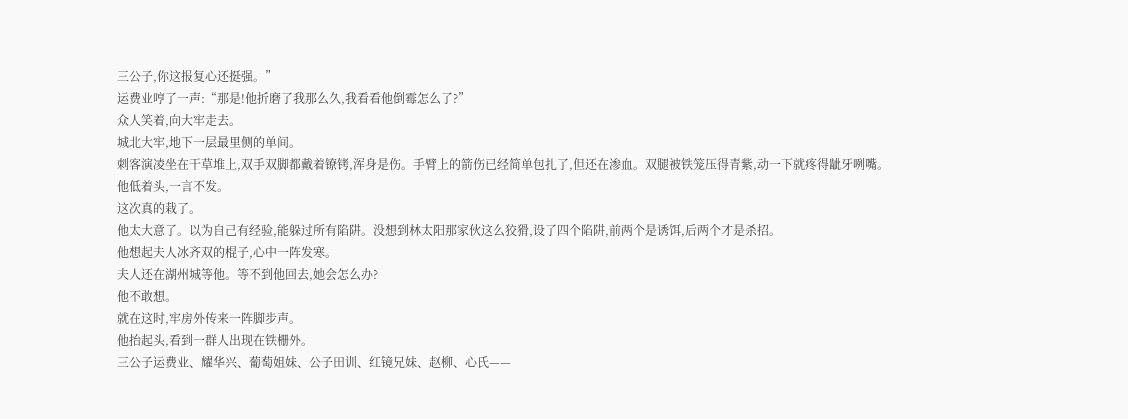三公子,你这报复心还挺强。”
运费业哼了一声:“那是!他折磨了我那么久,我看看他倒霉怎么了?”
众人笑着,向大牢走去。
城北大牢,地下一层最里侧的单间。
刺客演凌坐在干草堆上,双手双脚都戴着镣铐,浑身是伤。手臂上的箭伤已经简单包扎了,但还在渗血。双腿被铁笼压得青紫,动一下就疼得龇牙咧嘴。
他低着头,一言不发。
这次真的栽了。
他太大意了。以为自己有经验,能躲过所有陷阱。没想到林太阳那家伙这么狡猾,设了四个陷阱,前两个是诱饵,后两个才是杀招。
他想起夫人冰齐双的棍子,心中一阵发寒。
夫人还在湖州城等他。等不到他回去,她会怎么办?
他不敢想。
就在这时,牢房外传来一阵脚步声。
他抬起头,看到一群人出现在铁栅外。
三公子运费业、耀华兴、葡萄姐妹、公子田训、红镜兄妹、赵柳、心氏——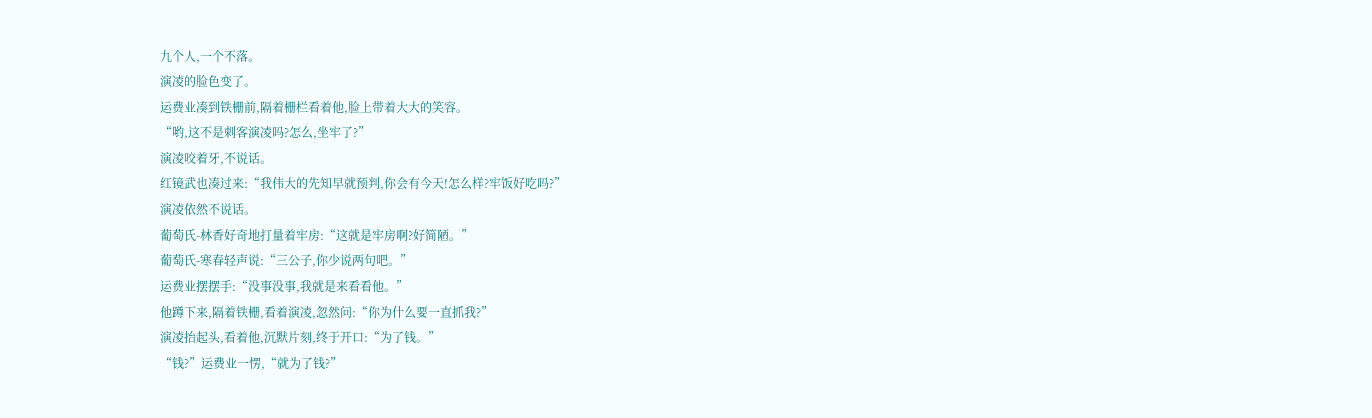九个人,一个不落。
演凌的脸色变了。
运费业凑到铁栅前,隔着栅栏看着他,脸上带着大大的笑容。
“哟,这不是刺客演凌吗?怎么,坐牢了?”
演凌咬着牙,不说话。
红镜武也凑过来:“我伟大的先知早就预判,你会有今天!怎么样?牢饭好吃吗?”
演凌依然不说话。
葡萄氏-林香好奇地打量着牢房:“这就是牢房啊?好简陋。”
葡萄氏-寒春轻声说:“三公子,你少说两句吧。”
运费业摆摆手:“没事没事,我就是来看看他。”
他蹲下来,隔着铁栅,看着演凌,忽然问:“你为什么要一直抓我?”
演凌抬起头,看着他,沉默片刻,终于开口:“为了钱。”
“钱?”运费业一愣,“就为了钱?”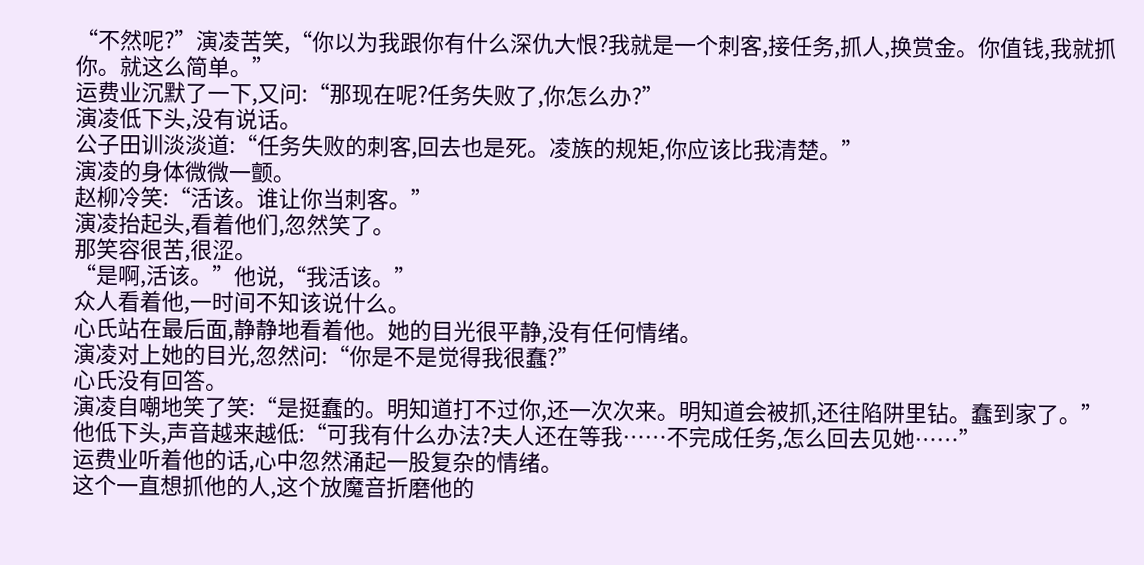“不然呢?”演凌苦笑,“你以为我跟你有什么深仇大恨?我就是一个刺客,接任务,抓人,换赏金。你值钱,我就抓你。就这么简单。”
运费业沉默了一下,又问:“那现在呢?任务失败了,你怎么办?”
演凌低下头,没有说话。
公子田训淡淡道:“任务失败的刺客,回去也是死。凌族的规矩,你应该比我清楚。”
演凌的身体微微一颤。
赵柳冷笑:“活该。谁让你当刺客。”
演凌抬起头,看着他们,忽然笑了。
那笑容很苦,很涩。
“是啊,活该。”他说,“我活该。”
众人看着他,一时间不知该说什么。
心氏站在最后面,静静地看着他。她的目光很平静,没有任何情绪。
演凌对上她的目光,忽然问:“你是不是觉得我很蠢?”
心氏没有回答。
演凌自嘲地笑了笑:“是挺蠢的。明知道打不过你,还一次次来。明知道会被抓,还往陷阱里钻。蠢到家了。”
他低下头,声音越来越低:“可我有什么办法?夫人还在等我……不完成任务,怎么回去见她……”
运费业听着他的话,心中忽然涌起一股复杂的情绪。
这个一直想抓他的人,这个放魔音折磨他的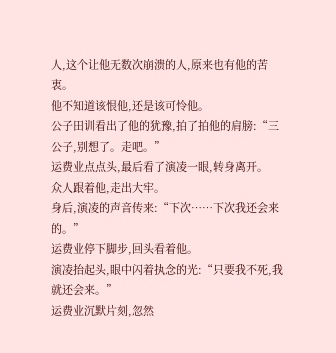人,这个让他无数次崩溃的人,原来也有他的苦衷。
他不知道该恨他,还是该可怜他。
公子田训看出了他的犹豫,拍了拍他的肩膀:“三公子,别想了。走吧。”
运费业点点头,最后看了演凌一眼,转身离开。
众人跟着他,走出大牢。
身后,演凌的声音传来:“下次……下次我还会来的。”
运费业停下脚步,回头看着他。
演凌抬起头,眼中闪着执念的光:“只要我不死,我就还会来。”
运费业沉默片刻,忽然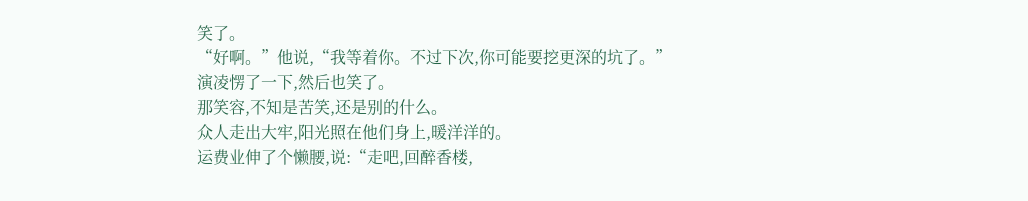笑了。
“好啊。”他说,“我等着你。不过下次,你可能要挖更深的坑了。”
演凌愣了一下,然后也笑了。
那笑容,不知是苦笑,还是别的什么。
众人走出大牢,阳光照在他们身上,暖洋洋的。
运费业伸了个懒腰,说:“走吧,回醉香楼,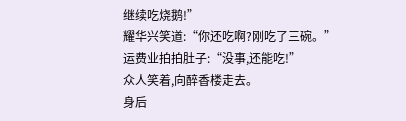继续吃烧鹅!”
耀华兴笑道:“你还吃啊?刚吃了三碗。”
运费业拍拍肚子:“没事,还能吃!”
众人笑着,向醉香楼走去。
身后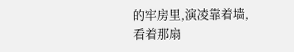的牢房里,演凌靠着墙,看着那扇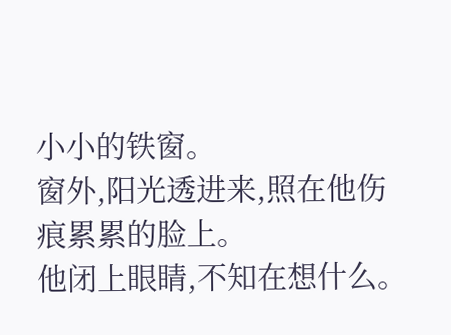小小的铁窗。
窗外,阳光透进来,照在他伤痕累累的脸上。
他闭上眼睛,不知在想什么。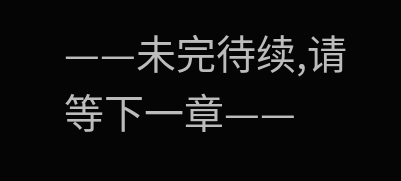——未完待续,请等下一章——